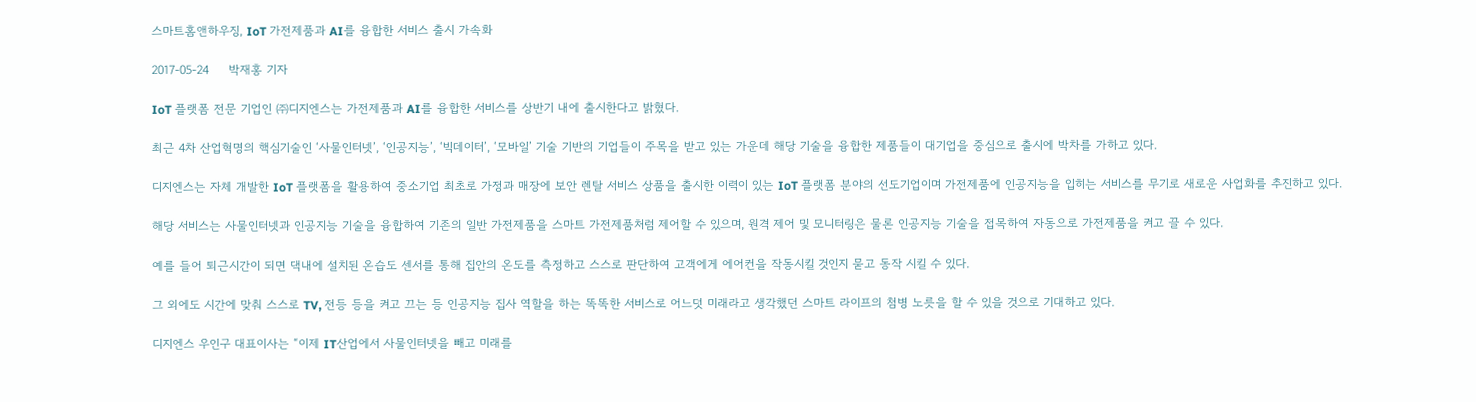스마트홈앤하우징, IoT 가전제품과 AI를 융합한 서비스 출시 가속화

2017-05-24     박재홍 기자

IoT 플랫폼 전문 기업인 ㈜디지엔스는 가전제품과 AI를 융합한 서비스를 상반기 내에 출시한다고 밝혔다.

최근 4차 산업혁명의 핵심기술인 ‘사물인터넷’, ‘인공지능’, ‘빅데이터’, ‘모바일’ 기술 기반의 기업들이 주목을 받고 있는 가운데 해당 기술을 융합한 제품들이 대기업을 중심으로 출시에 박차를 가하고 있다.

디지엔스는 자체 개발한 IoT 플랫폼을 활용하여 중소기업 최초로 가정과 매장에 보안 렌탈 서비스 상품을 출시한 이력이 있는 IoT 플랫폼 분야의 선도기업이며 가전제품에 인공지능을 입히는 서비스를 무기로 새로운 사업화를 추진하고 있다.

해당 서비스는 사물인터넷과 인공지능 기술을 융합하여 기존의 일반 가전제품을 스마트 가전제품처럼 제어할 수 있으며, 원격 제어 및 모니터링은 물론 인공지능 기술을 접목하여 자동으로 가전제품을 켜고 끌 수 있다.

예를 들어 퇴근시간이 되면 댁내에 설치된 온습도 센서를 통해 집안의 온도를 측정하고 스스로 판단하여 고객에게 에어컨을 작동시킬 것인지 묻고 동작 시킬 수 있다.

그 외에도 시간에 맞춰 스스로 TV, 전등 등을 켜고 끄는 등 인공지능 집사 역할을 하는 똑똑한 서비스로 어느덧 미래라고 생각했던 스마트 라이프의 첨병 노릇을 할 수 있을 것으로 기대하고 있다.

디지엔스 우인구 대표이사는 “이제 IT산업에서 사물인터넷을 빼고 미래를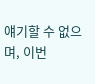얘기할 수 없으며, 이번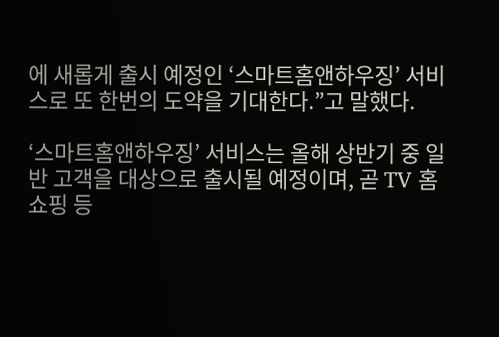에 새롭게 출시 예정인 ‘스마트홈앤하우징’ 서비스로 또 한번의 도약을 기대한다.”고 말했다.

‘스마트홈앤하우징’ 서비스는 올해 상반기 중 일반 고객을 대상으로 출시될 예정이며, 곧 TV 홈쇼핑 등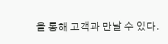을 통해 고객과 만날 수 있다.